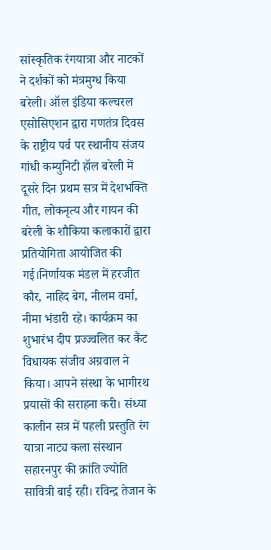सांस्कृतिक रंगयात्रा और नाटकों ने दर्शकों को मंत्रमुग्ध किया
बरेली। ऑल इंडिया कल्चरल एसोसिएशन द्वारा गणतंत्र दिवस के राष्ट्रीय पर्व पर स्थानीय संजय गांधी कम्युनिटी हॉल बरेली में दूसरे दिन प्रथम सत्र में देशभक्ति गीत, लोकनृत्य और गायन की बरेली के शौकिया कलाकारों द्वारा प्रतियोगिता आयोजित की गई।निर्णायक मंडल में हरजीत कौर, नाहिद बेग, नीलम वर्मा, नीमा भंडारी रहे। कार्यक्रम का शुभारंभ दीप प्रज्ज्वलित कर कैंट विधायक संजीव अग्रवाल ने किया। आपने संस्था के भागीरथ प्रयासों की सराहना करी। संध्या कालीन सत्र में पहली प्रस्तुति रंग यात्रा नाट्य कला संस्थान सहारनपुर की क्रांति ज्योति सावित्री बाई रही। रविन्द्र तेजान के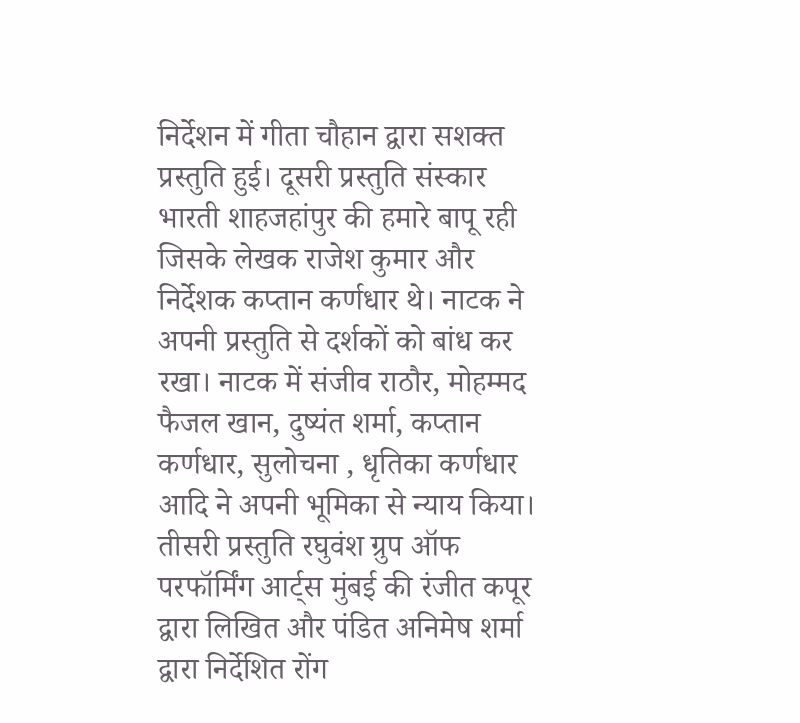निर्देशन में गीता चौहान द्वारा सशक्त प्रस्तुति हुई। दूसरी प्रस्तुति संस्कार भारती शाहजहांपुर की हमारे बापू रही जिसके लेखक राजेश कुमार और निर्देशक कप्तान कर्णधार थे। नाटक ने अपनी प्रस्तुति से दर्शकों को बांध कर रखा। नाटक में संजीव राठौर, मोहम्मद फैजल खान, दुष्यंत शर्मा, कप्तान कर्णधार, सुलोचना , धृतिका कर्णधार आदि ने अपनी भूमिका से न्याय किया। तीसरी प्रस्तुति रघुवंश ग्रुप ऑफ परफॉर्मिंग आर्ट्स मुंबई की रंजीत कपूर द्वारा लिखित और पंडित अनिमेष शर्मा द्वारा निर्देशित रोंग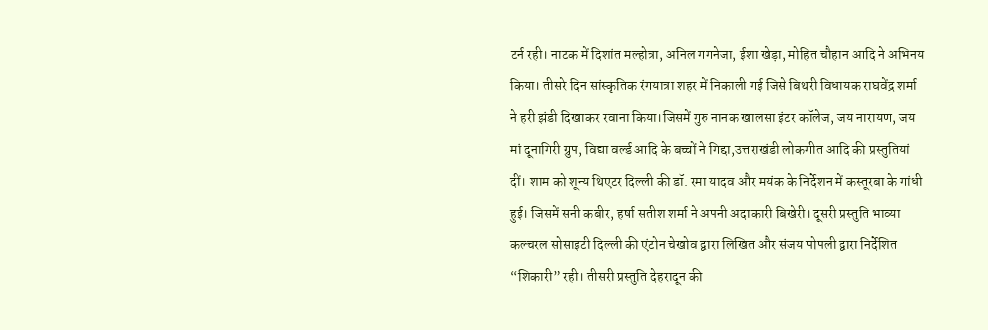टर्न रही। नाटक में दिशांत मल्होत्रा, अनिल गगनेजा, ईशा खेड़ा, मोहित चौहान आदि ने अभिनय किया। तीसरे दिन सांस्कृतिक रंगयात्रा शहर में निकाली गई जिसे बिथरी विधायक राघवेंद्र शर्मा ने हरी झंडी दिखाकर रवाना किया।जिसमें गुरु नानक खालसा इंटर कॉलेज, जय नारायण, जय मां दूनागिरी ग्रुप, विद्या वर्ल्ड आदि के बच्चों ने गिद्दा,उत्तराखंडी लोकगीत आदि की प्रस्तुतियां दीं। शाम को शून्य थिएटर दिल्ली की डॉ. रमा यादव और मयंक के निर्देशन में कस्तूरबा के गांधी हुई। जिसमें सनी कबीर, हर्षा सतीश शर्मा ने अपनी अदाकारी बिखेरी। दूसरी प्रस्तुति भाव्या कल्चरल सोसाइटी दिल्ली की एंटोन चेखोव द्वारा लिखित और संजय पोपली द्वारा निर्देशित “शिकारी” रही। तीसरी प्रस्तुति देहरादून की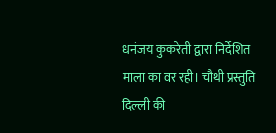धनंजय कुकरेती द्वारा निर्देशित माला का वर रही। चौथी प्रस्तुति दिल्ली की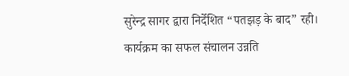सुरेन्द्र सागर द्वारा निर्देशित “पतझड़ के बाद” रही। कार्यक्रम का सफल संचालन उन्नति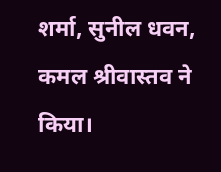शर्मा, सुनील धवन, कमल श्रीवास्तव ने किया।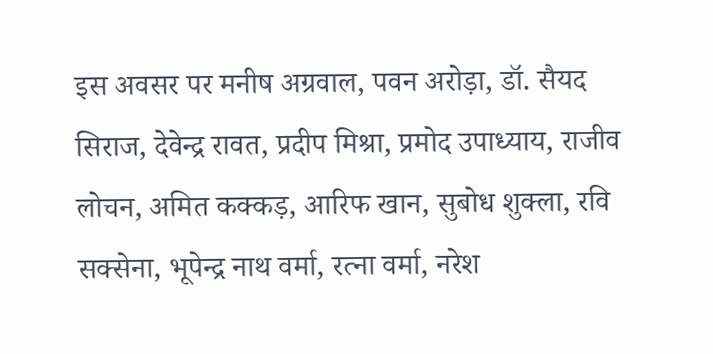इस अवसर पर मनीष अग्रवाल, पवन अरोड़ा, डॉ. सैयद सिराज, देवेन्द्र रावत, प्रदीप मिश्रा, प्रमोद उपाध्याय, राजीव लोचन, अमित कक्कड़, आरिफ खान, सुबोध शुक्ला, रवि सक्सेना, भूपेन्द्र नाथ वर्मा, रत्ना वर्मा, नरेश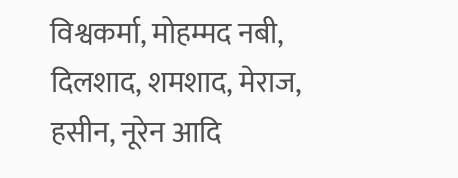विश्वकर्मा, मोहम्मद नबी, दिलशाद, शमशाद, मेराज, हसीन, नूरेन आदि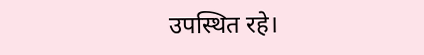उपस्थित रहे।